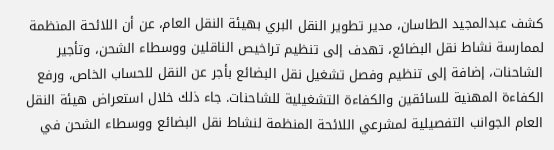كشف عبدالمجيد الطاسان، مدير تطوير النقل البري بهيئة النقل العام، عن أن اللائحة المنظمة لممارسة نشاط نقل البضائع، تهدف إلى تنظيم تراخيص الناقلين ووسطاء الشحن، وتأجير الشاحنات، إضافة إلى تنظيم وفصل تشغيل نقل البضائع بأجر عن النقل للحساب الخاص، ورفع الكفاءة المهنية للسائقين والكفاءة التشغيلية للشاحنات. جاء ذلك خلال استعراض هيئة النقل العام الجوانب التفصيلية لمشرعي اللائحة المنظمة لنشاط نقل البضائع ووسطاء الشحن في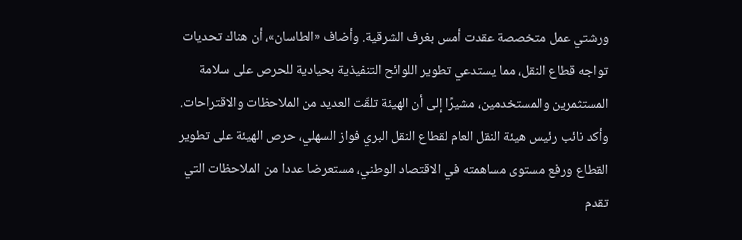ورشتي عمل متخصصة عقدت أمس بغرف الشرقية. وأضاف «الطاسان»، أن هناك تحديات تواجه قطاع النقل، مما يستدعي تطوير اللوائح التنفيذية بحيادية للحرص على سلامة المستثمرين والمستخدمين، مشيرًا إلى أن الهيئة تلقّت العديد من الملاحظات والاقتراحات. وأكد نائب رئيس هيئة النقل العام لقطاع النقل البري فواز السهلي، حرص الهيئة على تطوير القطاع ورفع مستوى مساهمته في الاقتصاد الوطني، مستعرضا عددا من الملاحظات التي تقدم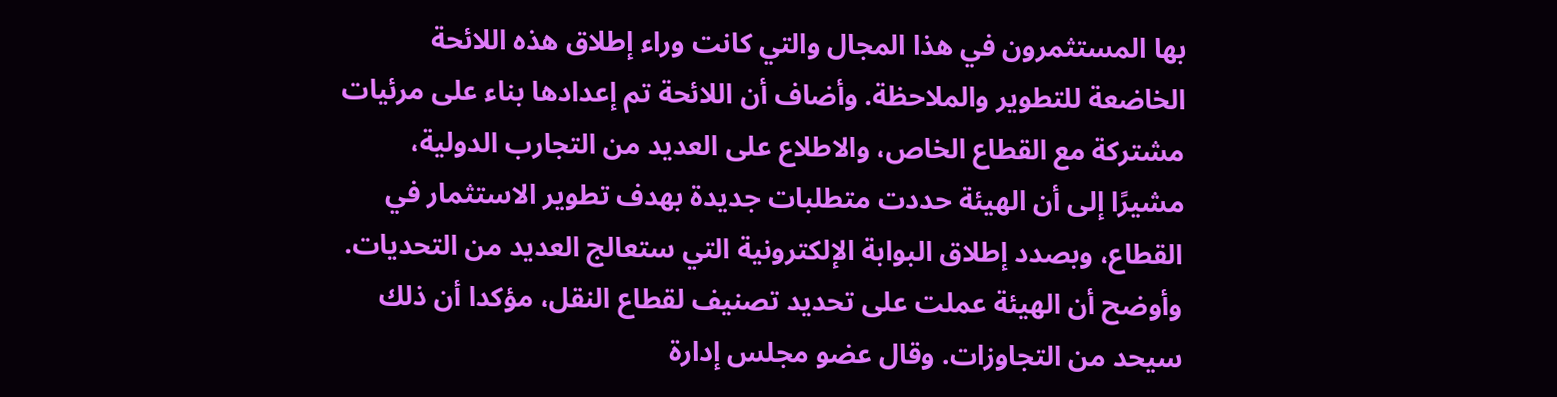بها المستثمرون في هذا المجال والتي كانت وراء إطلاق هذه اللائحة الخاضعة للتطوير والملاحظة. وأضاف أن اللائحة تم إعدادها بناء على مرئيات مشتركة مع القطاع الخاص، والاطلاع على العديد من التجارب الدولية، مشيرًا إلى أن الهيئة حددت متطلبات جديدة بهدف تطوير الاستثمار في القطاع، وبصدد إطلاق البوابة الإلكترونية التي ستعالج العديد من التحديات. وأوضح أن الهيئة عملت على تحديد تصنيف لقطاع النقل، مؤكدا أن ذلك سيحد من التجاوزات. وقال عضو مجلس إدارة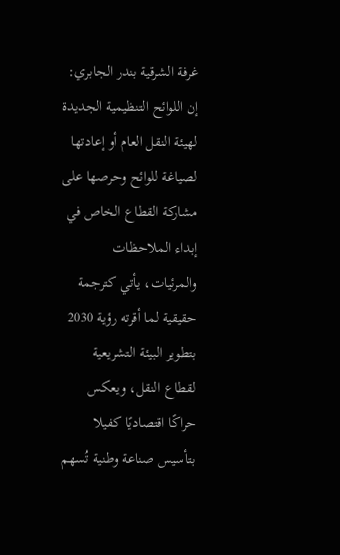غرفة الشرقية بندر الجابري: إن اللوائح التنظيمية الجديدة لهيئة النقل العام أو إعادتها لصياغة للوائح وحرصها على مشاركة القطاع الخاص في إبداء الملاحظات والمرئيات، يأتي كترجمة حقيقية لما أقرته رؤية 2030 بتطوير البيئة التشريعية لقطاع النقل، ويعكس حراكًا اقتصاديًا كفيلا بتأسيس صناعة وطنية تُسهم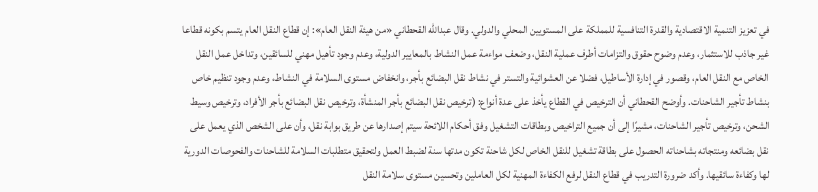في تعزيز التنمية الاقتصادية والقدرة التنافسية للمملكة على المستويين المحلي والدولي. وقال عبدالله القحطاني «من هيئة النقل العام»: إن قطاع النقل العام يتسم بكونه قطاعا غير جاذب للاستثمار، وعدم وضوح حقوق والتزامات أطرف عملية النقل، وضعف مواءمة عمل النشاط بالمعايير الدولية، وعدم وجود تأهيل مهني للسائقين، وتداخل عمل النقل الخاص مع النقل العام، وقصور في إدارة الأساطيل، فضلا عن العشوائية والتستر في نشاط نقل البضائع بأجر، وانخفاض مستوى السلامة في النشاط، وعدم وجود تنظيم خاص بنشاط تأجير الشاحنات. وأوضح القحطاني أن الترخيص في القطاع يأخذ على عدة أنواع: (ترخيص نقل البضائع بأجر المنشأة، وترخيص نقل البضائع بأجر الأفراد، وترخيص وسيط الشحن، وترخيص تأجير الشاحنات، مشيرًا إلى أن جميع التراخيص وبطاقات التشغيل وفق أحكام اللائحة سيتم إصدارها عن طريق بوابة نقل، وأن على الشخص الذي يعمل على نقل بضائعه ومنتجاته بشاحناته الحصول على بطاقة تشغيل للنقل الخاص لكل شاحنة تكون مدتها سنة لضبط العمل ولتحقيق متطلبات السلامة للشاحنات والفحوصات الدورية لها وكفاءة سائقيها. وأكد ضرورة التدريب في قطاع النقل لرفع الكفاءة المهنية لكل العاملين وتحسين مستوى سلامة النقل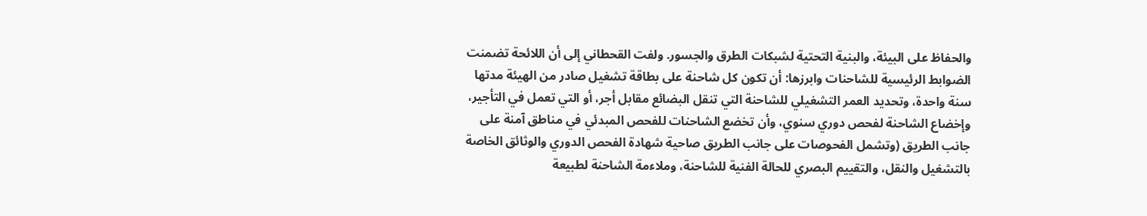والحفاظ على البيئة، والبنية التحتية لشبكات الطرق والجسور. ولفت القحطاني إلى أن اللائحة تضمنت الضوابط الرئيسية للشاحنات وابرزها: أن تكون كل شاحنة على بطاقة تشغيل صادر من الهيئة مدتها سنة واحدة، وتحديد العمر التشغيلي للشاحنة التي تنقل البضائع مقابل أجر، أو التي تعمل في التأجير، وإخضاع الشاحنة لفحص دوري سنوي، وأن تخضع الشاحنات للفحص المبدئي في مناطق آمنة على جانب الطريق (وتشمل الفحوصات على جانب الطريق صاحية شهادة الفحص الدوري والوثائق الخاصة بالتشغيل والنقل، والتقييم البصري للحالة الفنية للشاحنة، وملاءمة الشاحنة لطبيعة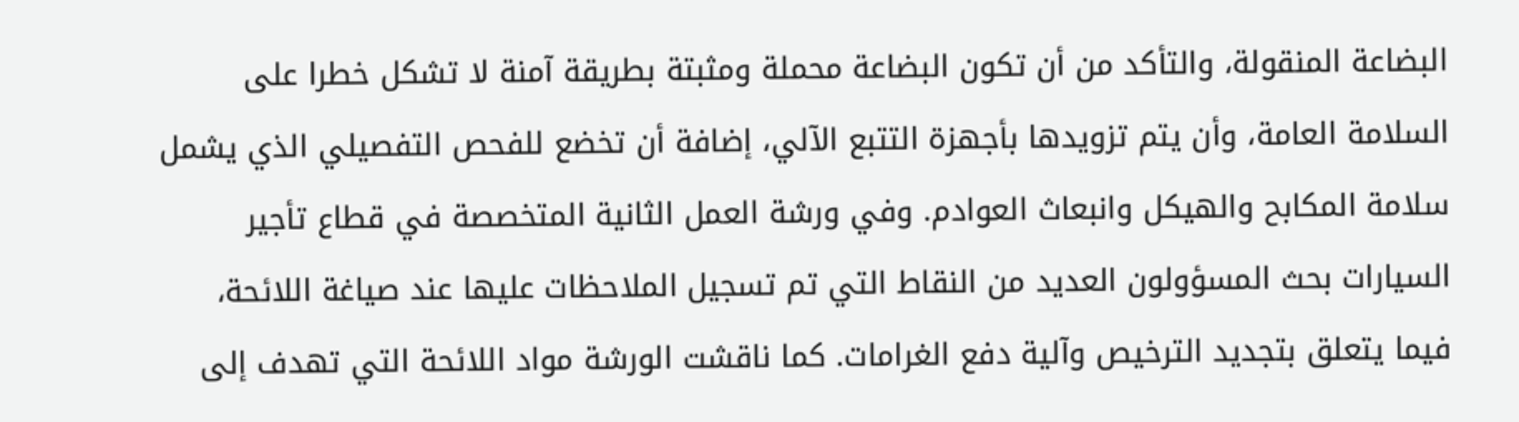البضاعة المنقولة، والتأكد من أن تكون البضاعة محملة ومثبتة بطريقة آمنة لا تشكل خطرا على السلامة العامة، وأن يتم تزويدها بأجهزة التتبع الآلي، إضافة أن تخضع للفحص التفصيلي الذي يشمل سلامة المكابح والهيكل وانبعاث العوادم. وفي ورشة العمل الثانية المتخصصة في قطاع تأجير السيارات بحث المسؤولون العديد من النقاط التي تم تسجيل الملاحظات عليها عند صياغة اللائحة، فيما يتعلق بتجديد الترخيص وآلية دفع الغرامات. كما ناقشت الورشة مواد اللائحة التي تهدف إلى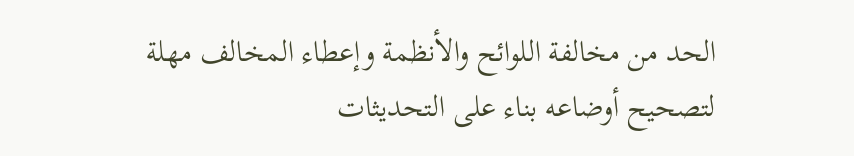الحد من مخالفة اللوائح والأنظمة وإعطاء المخالف مهلة لتصحيح أوضاعه بناء على التحديثات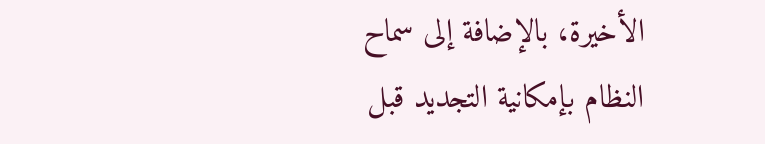الأخيرة، بالإضافة إلى سماح النظام بإمكانية التجديد قبل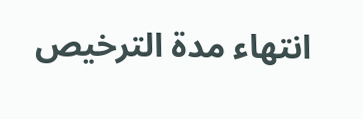انتهاء مدة الترخيص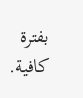بفترة كافية.